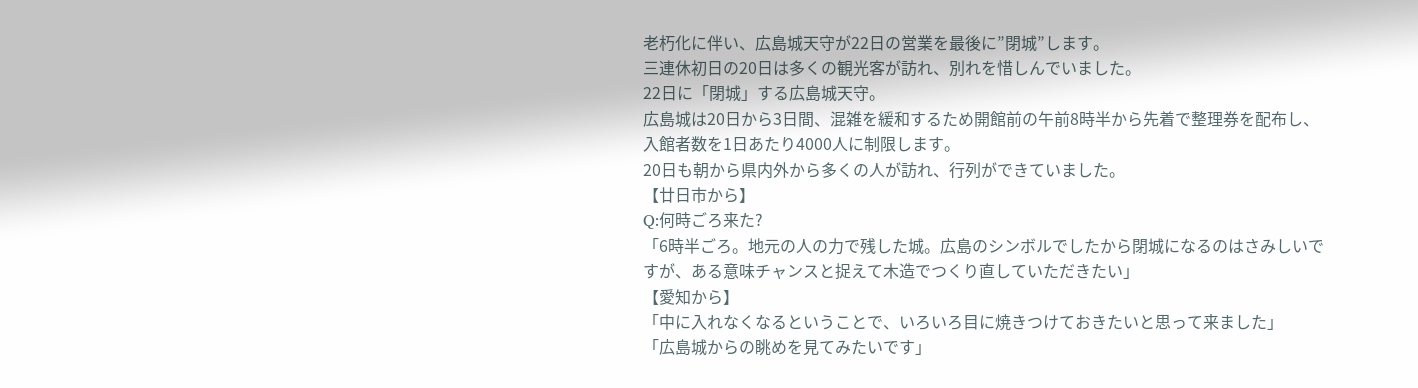老朽化に伴い、広島城天守が22日の営業を最後に”閉城”します。
三連休初日の20日は多くの観光客が訪れ、別れを惜しんでいました。
22日に「閉城」する広島城天守。
広島城は20日から3日間、混雑を緩和するため開館前の午前8時半から先着で整理券を配布し、入館者数を1日あたり4000人に制限します。
20日も朝から県内外から多くの人が訪れ、行列ができていました。
【廿日市から】
Q:何時ごろ来た?
「6時半ごろ。地元の人の力で残した城。広島のシンボルでしたから閉城になるのはさみしいですが、ある意味チャンスと捉えて木造でつくり直していただきたい」
【愛知から】
「中に入れなくなるということで、いろいろ目に焼きつけておきたいと思って来ました」
「広島城からの眺めを見てみたいです」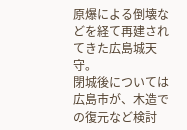原爆による倒壊などを経て再建されてきた広島城天守。
閉城後については広島市が、木造での復元など検討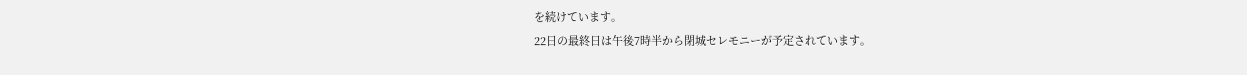を続けています。
22日の最終日は午後7時半から閉城セレモニーが予定されています。